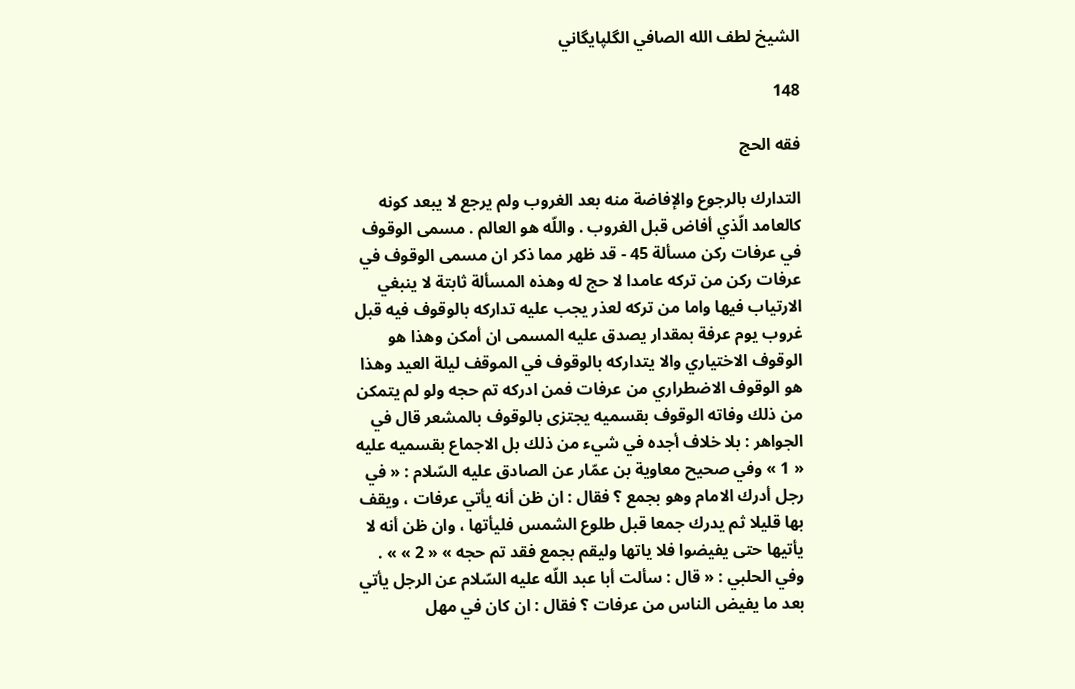الشيخ لطف الله الصافي الگلپايگاني

148

فقه الحج

التدارك بالرجوع والإفاضة منه بعد الغروب ولم يرجع لا يبعد كونه كالعامد الّذي أفاض قبل الغروب . واللّه هو العالم . مسمى الوقوف في عرفات ركن مسألة 45 - قد ظهر مما ذكر ان مسمى الوقوف في عرفات ركن من تركه عامدا لا حج له وهذه المسألة ثابتة لا ينبغي الارتياب فيها واما من تركه لعذر يجب عليه تداركه بالوقوف فيه قبل غروب يوم عرفة بمقدار يصدق عليه المسمى ان أمكن وهذا هو الوقوف الاختياري والا يتداركه بالوقوف في الموقف ليلة العيد وهذا هو الوقوف الاضطراري من عرفات فمن ادركه تم حجه ولو لم يتمكن من ذلك وفاته الوقوف بقسميه يجتزى بالوقوف بالمشعر قال في الجواهر : بلا خلاف أجده في شيء من ذلك بل الاجماع بقسميه عليه « 1 » وفي صحيح معاوية بن عمّار عن الصادق عليه السّلام : « في رجل أدرك الامام وهو بجمع ؟ فقال : ان ظن أنه يأتي عرفات ، ويقف بها قليلا ثم يدرك جمعا قبل طلوع الشمس فليأتها ، وان ظن أنه لا يأتيها حتى يفيضوا فلا ياتها وليقم بجمع فقد تم حجه » « 2 » » . وفي الحلبي : « قال : سألت أبا عبد اللّه عليه السّلام عن الرجل يأتي بعد ما يفيض الناس من عرفات ؟ فقال : ان كان في مهل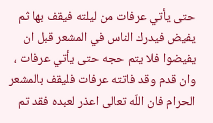حتى يأتي عرفات من ليلته فيقف بها ثم يفيض فيدرك الناس في المشعر قبل ان يفيضوا فلا يتم حجه حتى يأتي عرفات ، وان قدم وقد فاتته عرفات فليقف بالمشعر الحرام فان اللّه تعالى اعذر لعبده فقد تم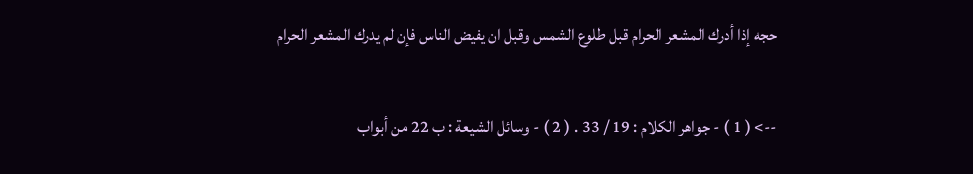حجه إذا أدرك المشعر الحرام قبل طلوع الشمس وقبل ان يفيض الناس فإن لم يدرك المشعر الحرام

--> ( 1 ) - جواهر الكلام : 19 / 33 . ( 2 ) - وسائل الشيعة : ب 22 من أبواب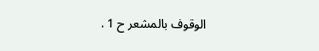الوقوف بالمشعر ح 1 .